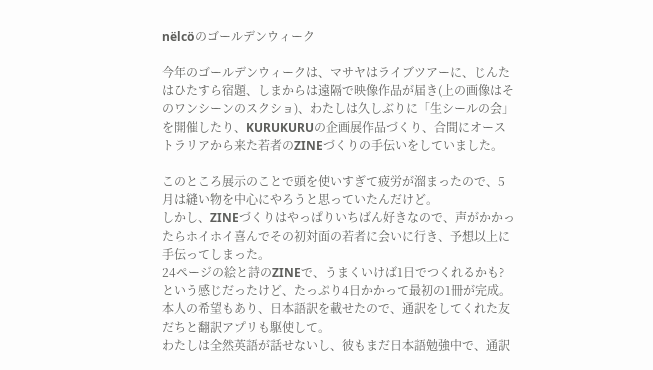nëlcöのゴールデンウィーク

今年のゴールデンウィークは、マサヤはライブツアーに、じんたはひたすら宿題、しまからは遠隔で映像作品が届き(上の画像はそのワンシーンのスクショ)、わたしは久しぶりに「生シールの会」を開催したり、KURUKURUの企画展作品づくり、合間にオーストラリアから来た若者のZINEづくりの手伝いをしていました。

このところ展示のことで頭を使いすぎて疲労が溜まったので、5月は縫い物を中心にやろうと思っていたんだけど。
しかし、ZINEづくりはやっぱりいちばん好きなので、声がかかったらホイホイ喜んでその初対面の若者に会いに行き、予想以上に手伝ってしまった。
24ページの絵と詩のZINEで、うまくいけば1日でつくれるかも? という感じだったけど、たっぷり4日かかって最初の1冊が完成。本人の希望もあり、日本語訳を載せたので、通訳をしてくれた友だちと翻訳アプリも駆使して。
わたしは全然英語が話せないし、彼もまだ日本語勉強中で、通訳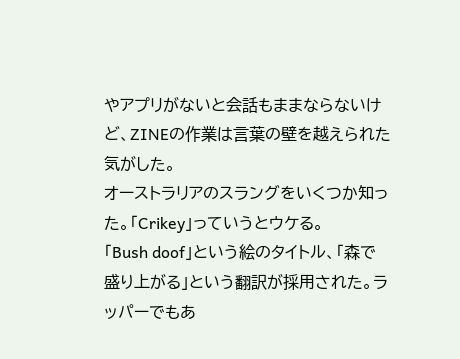やアプリがないと会話もままならないけど、ZINEの作業は言葉の壁を越えられた気がした。
オーストラリアのスラングをいくつか知った。「Crikey」っていうとウケる。
「Bush doof」という絵のタイトル、「森で盛り上がる」という翻訳が採用された。ラッパーでもあ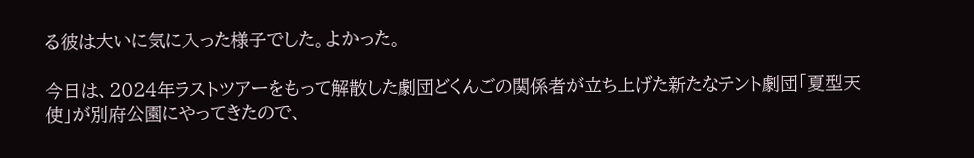る彼は大いに気に入った様子でした。よかった。

今日は、2024年ラストツアーをもって解散した劇団どくんごの関係者が立ち上げた新たなテント劇団「夏型天使」が別府公園にやってきたので、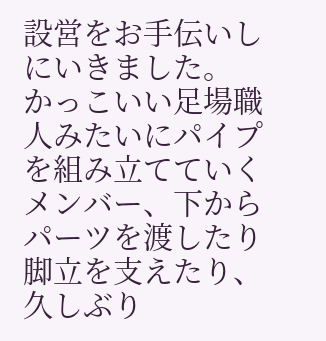設営をお手伝いしにいきました。
かっこいい足場職人みたいにパイプを組み立てていくメンバー、下からパーツを渡したり脚立を支えたり、久しぶり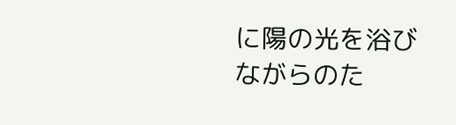に陽の光を浴びながらのた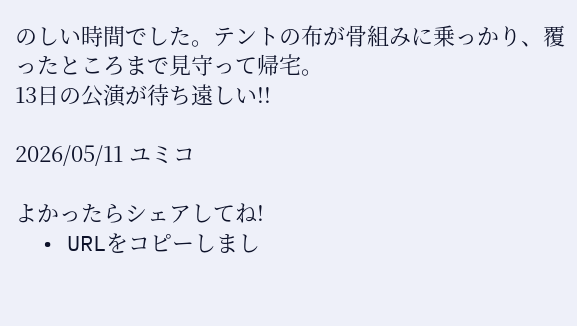のしい時間でした。テントの布が骨組みに乗っかり、覆ったところまで見守って帰宅。
13日の公演が待ち遠しい!!

2026/05/11 ユミコ

よかったらシェアしてね!
  • URLをコピーしまし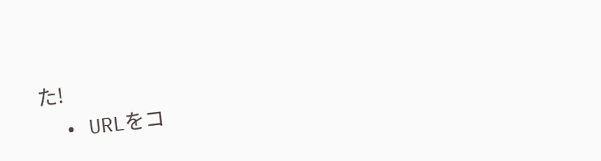た!
  • URLをコ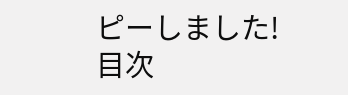ピーしました!
目次